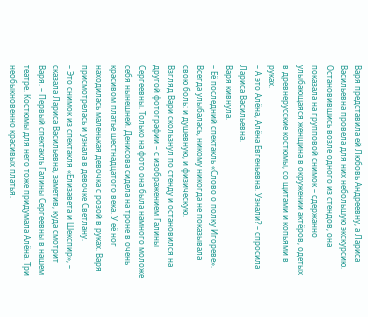Варя представила ей Любовь Андреевну, а Лариса Васильевна провела для них небольшую экскурсию. Остановившись возле одного из стендов, она показала на групповой снимок – сдержанно улыбающаяся женщина в окружении актёров, одетых в древнерусские костюмы, со щитами и копьями в руках.
– А это Алёна, Алёна Евгеньевна. Узнали? – спросила Лариса Васильевна.
Варя кивнула.
– Её последний спектакль «Слово о полку Игореве». Всегда улыбалась, никому никогда не показывала свою боль: и душевную, и физическую.
Взгляд Вари скользнул по стенду и остановился на другой фотографии – с изображением Галины Сергеевны. Только на фото она была намного моложе себя нынешней. Денисова сидела на троне в очень красивом платье шестнадцатого века. У её ног находилась маленькая девочка с розой в руках. Варя присмотрелась и узнала в девочке Светлану.
– Это снимок из спектакля «Елизавета и Шекспир», – сказала Лариса Васильевна, заметив, куда смотрит Варя. – Первый спектакль Галины Сергеевны в нашем театре. Костюмы для него тоже придумала Алёна. Три необыкновенно красивых платья.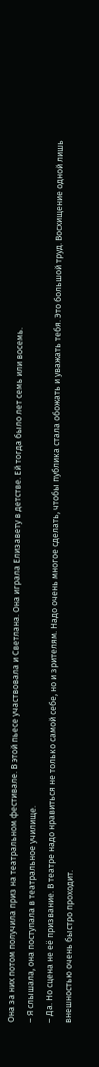Она за них потом получила приз на театральном фестивале. В этой пьесе участвовала и Светлана. Она играла Елизавету в детстве. Ей тогда было лет семь или восемь.
– Я слышала, она поступала в театральное училище.
– Да. Но сцена не её призвание. В театре надо нравиться не только самой себе, но и зрителям. Надо очень многое сделать, чтобы публика стала обожать и уважать тебя. Это большой труд. Восхищение одной лишь внешностью очень быстро проходит.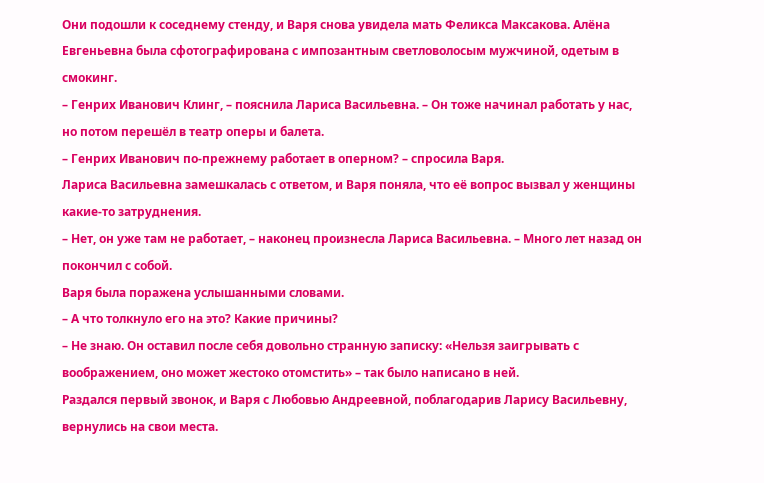Они подошли к соседнему стенду, и Варя снова увидела мать Феликса Максакова. Алёна Евгеньевна была сфотографирована с импозантным светловолосым мужчиной, одетым в смокинг.
– Генрих Иванович Клинг, – пояснила Лариса Васильевна. – Он тоже начинал работать у нас, но потом перешёл в театр оперы и балета.
– Генрих Иванович по-прежнему работает в оперном? – спросила Варя.
Лариса Васильевна замешкалась с ответом, и Варя поняла, что её вопрос вызвал у женщины какие-то затруднения.
– Нет, он уже там не работает, – наконец произнесла Лариса Васильевна. – Много лет назад он покончил с собой.
Варя была поражена услышанными словами.
– А что толкнуло его на это? Какие причины?
– Не знаю. Он оставил после себя довольно странную записку: «Нельзя заигрывать с воображением, оно может жестоко отомстить» – так было написано в ней.
Раздался первый звонок, и Варя с Любовью Андреевной, поблагодарив Ларису Васильевну, вернулись на свои места.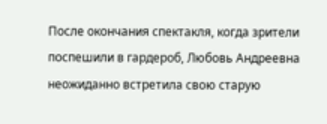После окончания спектакля, когда зрители поспешили в гардероб, Любовь Андреевна неожиданно встретила свою старую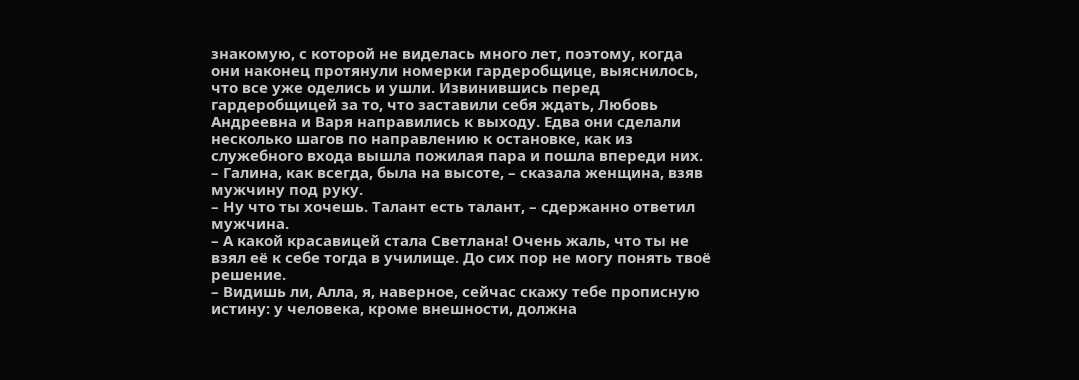знакомую, с которой не виделась много лет, поэтому, когда они наконец протянули номерки гардеробщице, выяснилось, что все уже оделись и ушли. Извинившись перед гардеробщицей за то, что заставили себя ждать, Любовь Андреевна и Варя направились к выходу. Едва они сделали несколько шагов по направлению к остановке, как из служебного входа вышла пожилая пара и пошла впереди них.
– Галина, как всегда, была на высоте, – сказала женщина, взяв мужчину под руку.
– Ну что ты хочешь. Талант есть талант, – сдержанно ответил мужчина.
– А какой красавицей стала Светлана! Очень жаль, что ты не взял её к себе тогда в училище. До сих пор не могу понять твоё решение.
– Видишь ли, Алла, я, наверное, сейчас скажу тебе прописную истину: у человека, кроме внешности, должна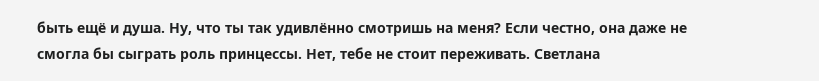быть ещё и душа. Ну, что ты так удивлённо смотришь на меня? Если честно, она даже не смогла бы сыграть роль принцессы. Нет, тебе не стоит переживать. Светлана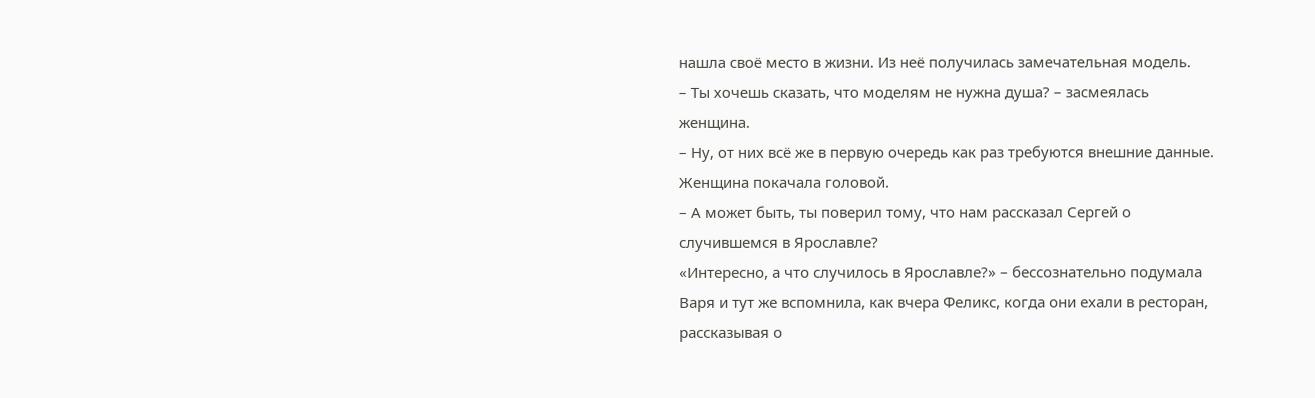нашла своё место в жизни. Из неё получилась замечательная модель.
– Ты хочешь сказать, что моделям не нужна душа? – засмеялась женщина.
– Ну, от них всё же в первую очередь как раз требуются внешние данные.
Женщина покачала головой.
– А может быть, ты поверил тому, что нам рассказал Сергей о случившемся в Ярославле?
«Интересно, а что случилось в Ярославле?» – бессознательно подумала Варя и тут же вспомнила, как вчера Феликс, когда они ехали в ресторан, рассказывая о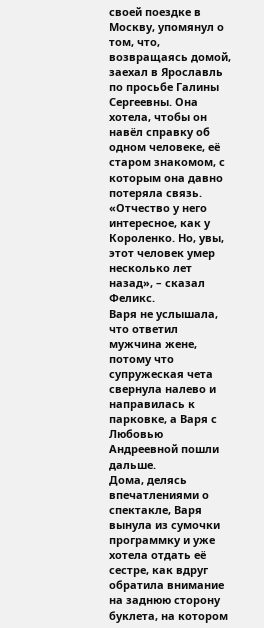своей поездке в Москву, упомянул о том, что, возвращаясь домой, заехал в Ярославль по просьбе Галины Сергеевны. Она хотела, чтобы он навёл справку об одном человеке, её старом знакомом, с которым она давно потеряла связь. «Отчество у него интересное, как у Короленко. Но, увы, этот человек умер несколько лет назад», – сказал Феликс.
Варя не услышала, что ответил мужчина жене, потому что супружеская чета свернула налево и направилась к парковке, а Варя с Любовью Андреевной пошли дальше.
Дома, делясь впечатлениями о спектакле, Варя вынула из сумочки программку и уже хотела отдать её сестре, как вдруг обратила внимание на заднюю сторону буклета, на котором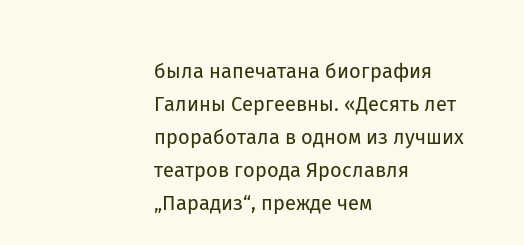была напечатана биография Галины Сергеевны. «Десять лет проработала в одном из лучших театров города Ярославля „Парадиз“, прежде чем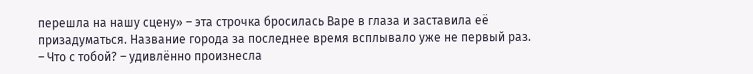перешла на нашу сцену» – эта строчка бросилась Варе в глаза и заставила её призадуматься. Название города за последнее время всплывало уже не первый раз.
– Что с тобой? – удивлённо произнесла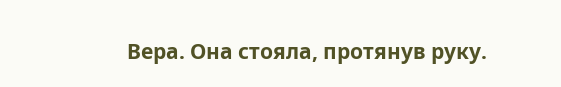Вера. Она стояла, протянув руку.